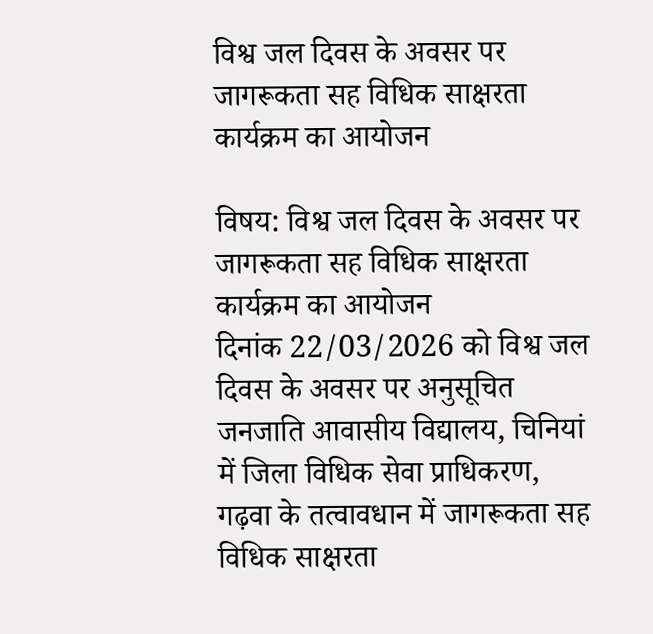विश्व जल दिवस के अवसर पर जागरूकता सह विधिक साक्षरता कार्यक्रम का आयोजन

विषय: विश्व जल दिवस के अवसर पर जागरूकता सह विधिक साक्षरता कार्यक्रम का आयोजन
दिनांक 22/03/2026 को विश्व जल दिवस के अवसर पर अनुसूचित जनजाति आवासीय विद्यालय, चिनियां में जिला विधिक सेवा प्राधिकरण, गढ़वा के तत्वावधान में जागरूकता सह विधिक साक्षरता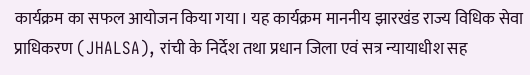कार्यक्रम का सफल आयोजन किया गया। यह कार्यक्रम माननीय झारखंड राज्य विधिक सेवा प्राधिकरण (JHALSA), रांची के निर्देश तथा प्रधान जिला एवं सत्र न्यायाधीश सह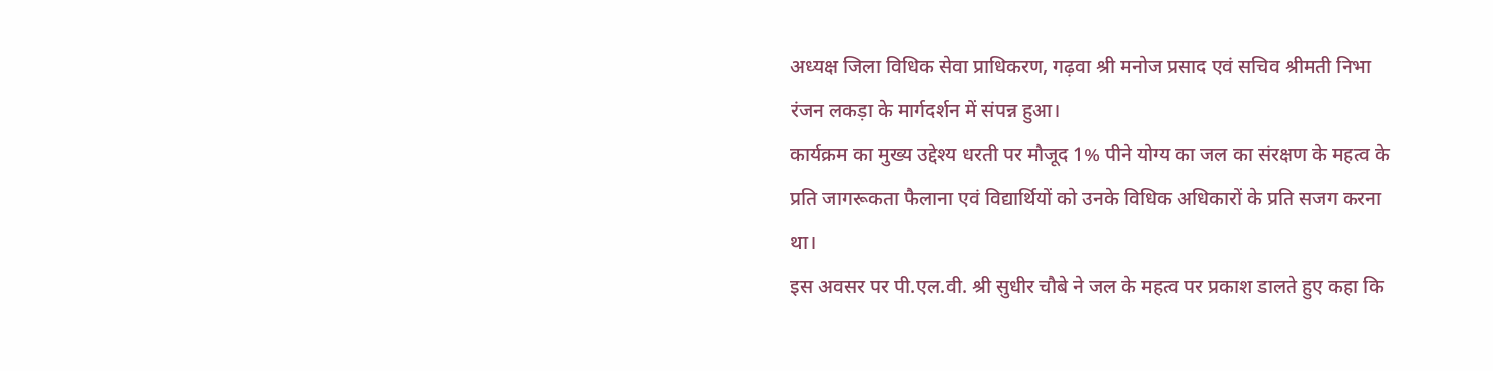अध्यक्ष जिला विधिक सेवा प्राधिकरण, गढ़वा श्री मनोज प्रसाद एवं सचिव श्रीमती निभा रंजन लकड़ा के मार्गदर्शन में संपन्न हुआ।
कार्यक्रम का मुख्य उद्देश्य धरती पर मौजूद 1% पीने योग्य का जल का संरक्षण के महत्व के प्रति जागरूकता फैलाना एवं विद्यार्थियों को उनके विधिक अधिकारों के प्रति सजग करना था।
इस अवसर पर पी.एल.वी. श्री सुधीर चौबे ने जल के महत्व पर प्रकाश डालते हुए कहा कि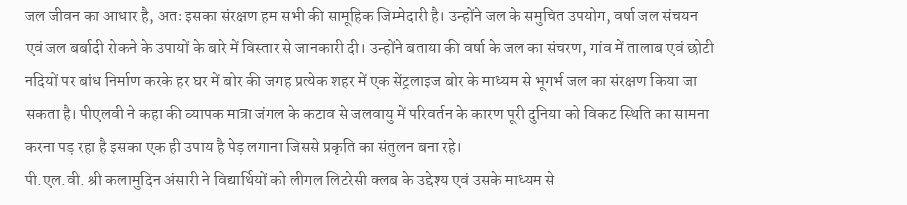जल जीवन का आधार है, अतः इसका संरक्षण हम सभी की सामूहिक जिम्मेदारी है। उन्होंने जल के समुचित उपयोग, वर्षा जल संचयन एवं जल बर्बादी रोकने के उपायों के बारे में विस्तार से जानकारी दी। उन्होंने बताया की वर्षा के जल का संचरण, गांव में तालाब एवं छोटी नदियों पर बांध निर्माण करके हर घर में बोर की जगह प्रत्येक शहर में एक सेंट्रलाइज बोर के माध्यम से भूगर्भ जल का संरक्षण किया जा सकता है। पीएलवी ने कहा की व्यापक मात्रा जंगल के कटाव से जलवायु में परिवर्तन के कारण पूरी दुनिया को विकट स्थिति का सामना करना पड़ रहा है इसका एक ही उपाय है पेड़ लगाना जिससे प्रकृति का संतुलन बना रहे।
पी.एल.वी. श्री कलामुदिन अंसारी ने विद्यार्थियों को लीगल लिटरेसी क्लब के उद्देश्य एवं उसके माध्यम से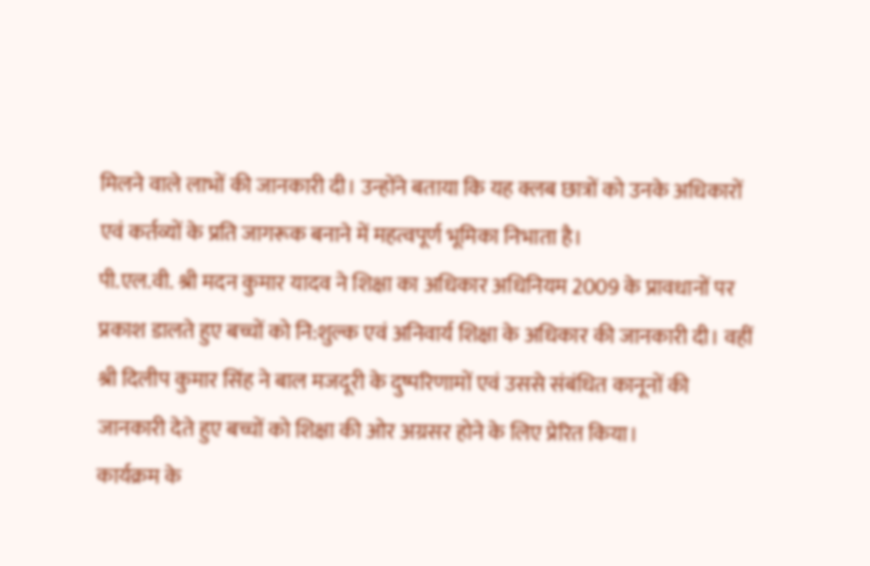मिलने वाले लाभों की जानकारी दी। उन्होंने बताया कि यह क्लब छात्रों को उनके अधिकारों एवं कर्तव्यों के प्रति जागरूक बनाने में महत्वपूर्ण भूमिका निभाता है।
पी.एल.वी. श्री मदन कुमार यादव ने शिक्षा का अधिकार अधिनियम 2009 के प्रावधानों पर प्रकाश डालते हुए बच्चों को नि:शुल्क एवं अनिवार्य शिक्षा के अधिकार की जानकारी दी। वहीं श्री दिलीप कुमार सिंह ने बाल मजदूरी के दुष्परिणामों एवं उससे संबंधित कानूनों की जानकारी देते हुए बच्चों को शिक्षा की ओर अग्रसर होने के लिए प्रेरित किया।
कार्यक्रम के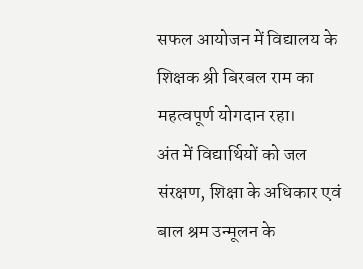सफल आयोजन में विद्यालय के शिक्षक श्री बिरबल राम का महत्वपूर्ण योगदान रहा।
अंत में विद्यार्थियों को जल संरक्षण, शिक्षा के अधिकार एवं बाल श्रम उन्मूलन के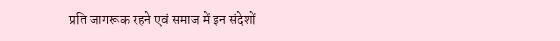प्रति जागरूक रहने एवं समाज में इन संदेशों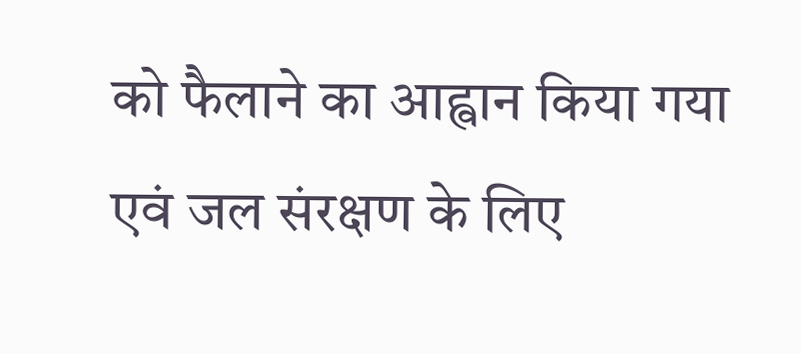को फैलाने का आह्वान किया गया एवं जल संरक्षण के लिए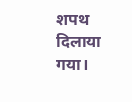शपथ दिलाया गया।